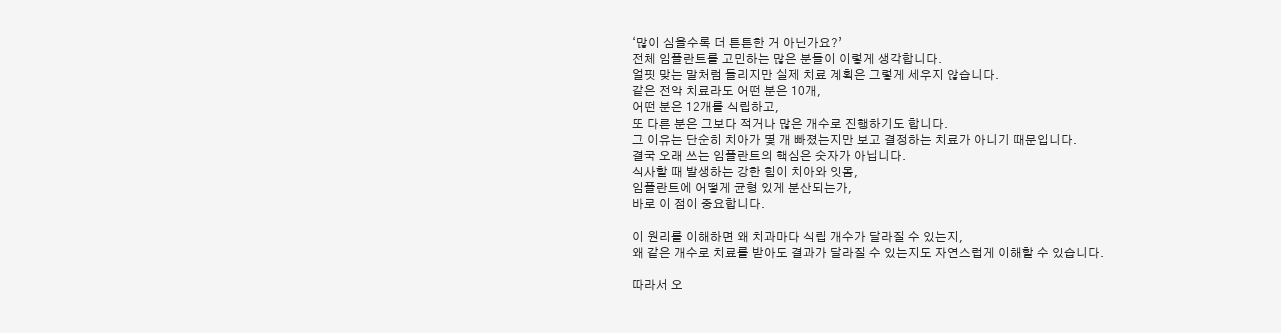‘많이 심을수록 더 튼튼한 거 아닌가요?’
전체 임플란트를 고민하는 많은 분들이 이렇게 생각합니다.
얼핏 맞는 말처럼 들리지만 실제 치료 계획은 그렇게 세우지 않습니다.
같은 전악 치료라도 어떤 분은 10개,
어떤 분은 12개를 식립하고,
또 다른 분은 그보다 적거나 많은 개수로 진행하기도 합니다.
그 이유는 단순히 치아가 몇 개 빠졌는지만 보고 결정하는 치료가 아니기 때문입니다.
결국 오래 쓰는 임플란트의 핵심은 숫자가 아닙니다.
식사할 때 발생하는 강한 힘이 치아와 잇몸,
임플란트에 어떻게 균형 있게 분산되는가,
바로 이 점이 중요합니다.

이 원리를 이해하면 왜 치과마다 식립 개수가 달라질 수 있는지,
왜 같은 개수로 치료를 받아도 결과가 달라질 수 있는지도 자연스럽게 이해할 수 있습니다.

따라서 오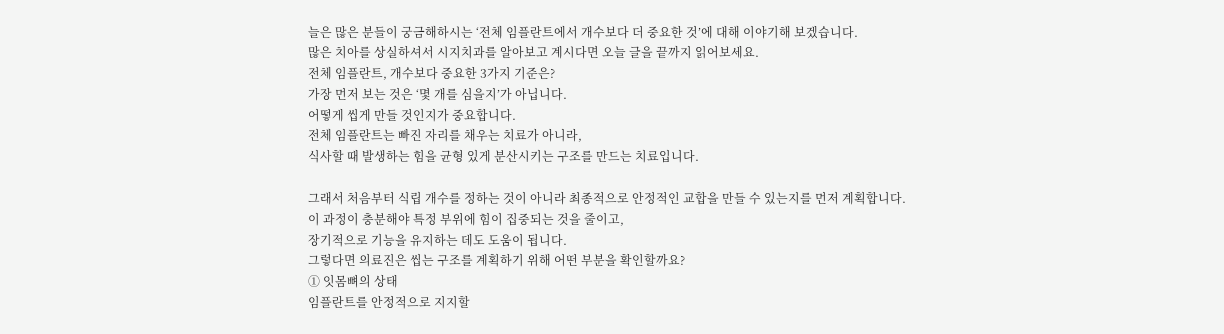늘은 많은 분들이 궁금해하시는 ‘전체 임플란트에서 개수보다 더 중요한 것’에 대해 이야기해 보겠습니다.
많은 치아를 상실하셔서 시지치과를 알아보고 계시다면 오늘 글을 끝까지 읽어보세요.
전체 임플란트, 개수보다 중요한 3가지 기준은?
가장 먼저 보는 것은 ‘몇 개를 심을지’가 아닙니다.
어떻게 씹게 만들 것인지가 중요합니다.
전체 임플란트는 빠진 자리를 채우는 치료가 아니라,
식사할 때 발생하는 힘을 균형 있게 분산시키는 구조를 만드는 치료입니다.

그래서 처음부터 식립 개수를 정하는 것이 아니라 최종적으로 안정적인 교합을 만들 수 있는지를 먼저 계획합니다.
이 과정이 충분해야 특정 부위에 힘이 집중되는 것을 줄이고,
장기적으로 기능을 유지하는 데도 도움이 됩니다.
그렇다면 의료진은 씹는 구조를 계획하기 위해 어떤 부분을 확인할까요?
① 잇몸뼈의 상태
임플란트를 안정적으로 지지할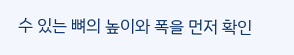수 있는 뼈의 높이와 폭을 먼저 확인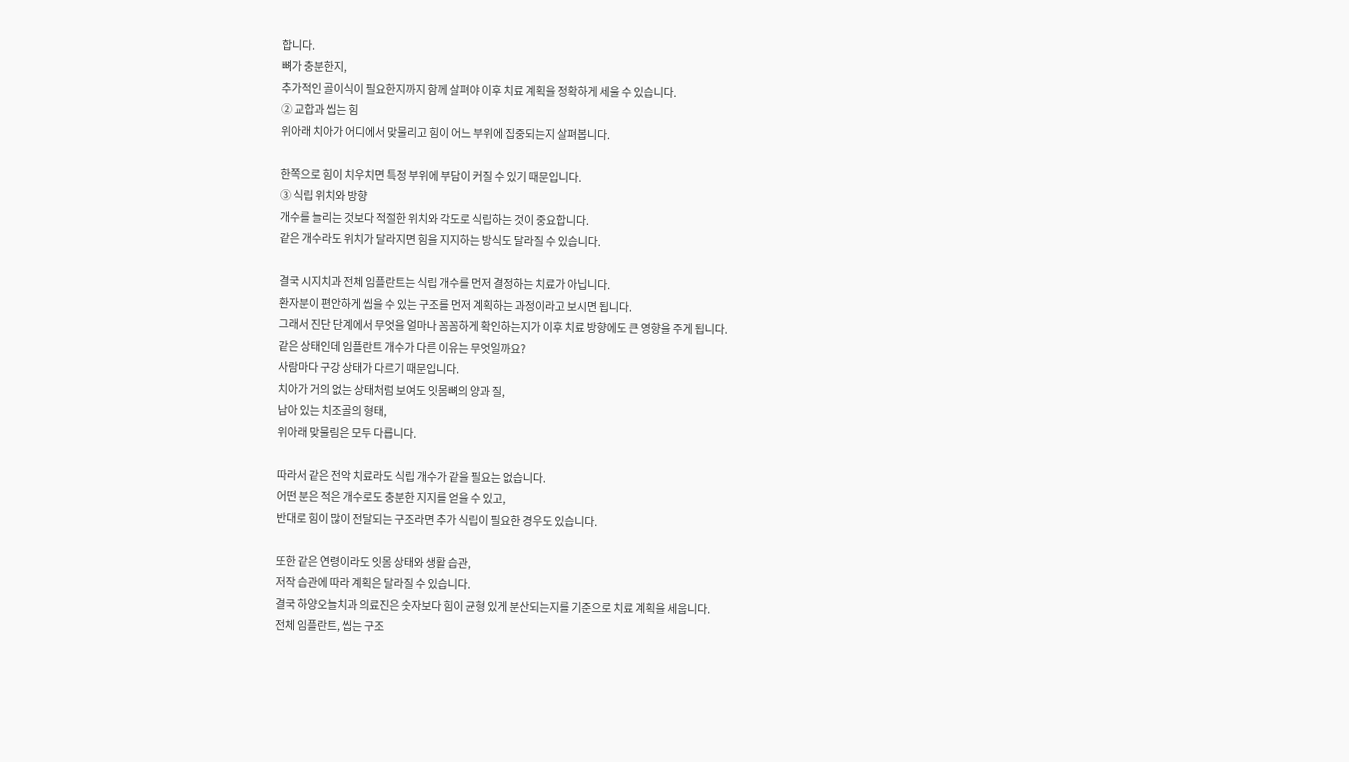합니다.
뼈가 충분한지,
추가적인 골이식이 필요한지까지 함께 살펴야 이후 치료 계획을 정확하게 세울 수 있습니다.
② 교합과 씹는 힘
위아래 치아가 어디에서 맞물리고 힘이 어느 부위에 집중되는지 살펴봅니다.

한쪽으로 힘이 치우치면 특정 부위에 부담이 커질 수 있기 때문입니다.
③ 식립 위치와 방향
개수를 늘리는 것보다 적절한 위치와 각도로 식립하는 것이 중요합니다.
같은 개수라도 위치가 달라지면 힘을 지지하는 방식도 달라질 수 있습니다.

결국 시지치과 전체 임플란트는 식립 개수를 먼저 결정하는 치료가 아닙니다.
환자분이 편안하게 씹을 수 있는 구조를 먼저 계획하는 과정이라고 보시면 됩니다.
그래서 진단 단계에서 무엇을 얼마나 꼼꼼하게 확인하는지가 이후 치료 방향에도 큰 영향을 주게 됩니다.
같은 상태인데 임플란트 개수가 다른 이유는 무엇일까요?
사람마다 구강 상태가 다르기 때문입니다.
치아가 거의 없는 상태처럼 보여도 잇몸뼈의 양과 질,
남아 있는 치조골의 형태,
위아래 맞물림은 모두 다릅니다.

따라서 같은 전악 치료라도 식립 개수가 같을 필요는 없습니다.
어떤 분은 적은 개수로도 충분한 지지를 얻을 수 있고,
반대로 힘이 많이 전달되는 구조라면 추가 식립이 필요한 경우도 있습니다.

또한 같은 연령이라도 잇몸 상태와 생활 습관,
저작 습관에 따라 계획은 달라질 수 있습니다.
결국 하양오늘치과 의료진은 숫자보다 힘이 균형 있게 분산되는지를 기준으로 치료 계획을 세웁니다.
전체 임플란트, 씹는 구조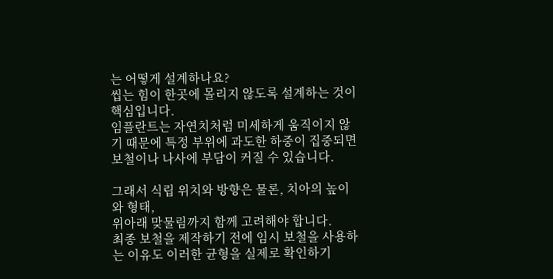는 어떻게 설계하나요?
씹는 힘이 한곳에 몰리지 않도록 설계하는 것이 핵심입니다.
임플란트는 자연치처럼 미세하게 움직이지 않기 때문에 특정 부위에 과도한 하중이 집중되면 보철이나 나사에 부담이 커질 수 있습니다.

그래서 식립 위치와 방향은 물론, 치아의 높이와 형태,
위아래 맞물림까지 함께 고려해야 합니다.
최종 보철을 제작하기 전에 임시 보철을 사용하는 이유도 이러한 균형을 실제로 확인하기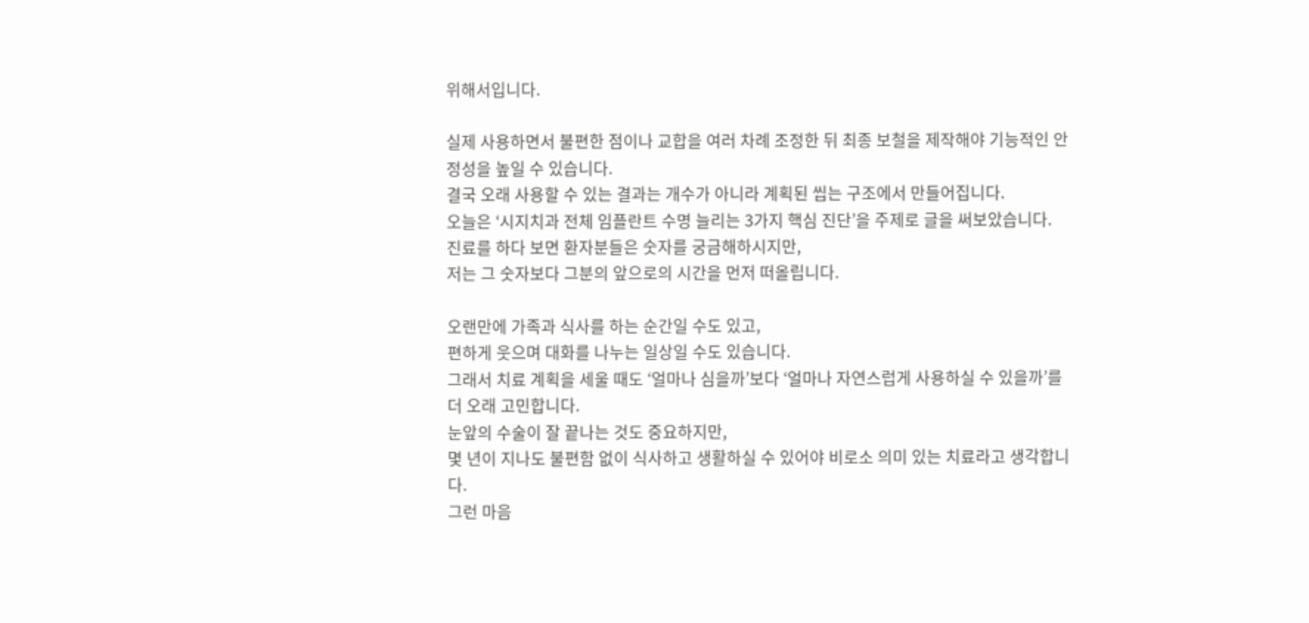위해서입니다.

실제 사용하면서 불편한 점이나 교합을 여러 차례 조정한 뒤 최종 보철을 제작해야 기능적인 안정성을 높일 수 있습니다.
결국 오래 사용할 수 있는 결과는 개수가 아니라 계획된 씹는 구조에서 만들어집니다.
오늘은 ‘시지치과 전체 임플란트 수명 늘리는 3가지 핵심 진단’을 주제로 글을 써보았습니다.
진료를 하다 보면 환자분들은 숫자를 궁금해하시지만,
저는 그 숫자보다 그분의 앞으로의 시간을 먼저 떠올립니다.

오랜만에 가족과 식사를 하는 순간일 수도 있고,
편하게 웃으며 대화를 나누는 일상일 수도 있습니다.
그래서 치료 계획을 세울 때도 ‘얼마나 심을까’보다 ‘얼마나 자연스럽게 사용하실 수 있을까’를 더 오래 고민합니다.
눈앞의 수술이 잘 끝나는 것도 중요하지만,
몇 년이 지나도 불편함 없이 식사하고 생활하실 수 있어야 비로소 의미 있는 치료라고 생각합니다.
그런 마음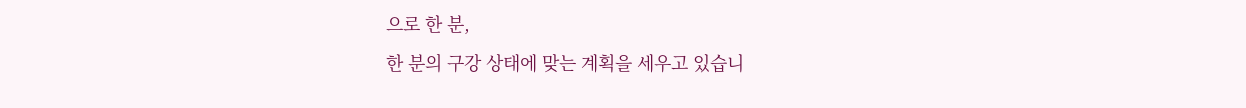으로 한 분,
한 분의 구강 상태에 맞는 계획을 세우고 있습니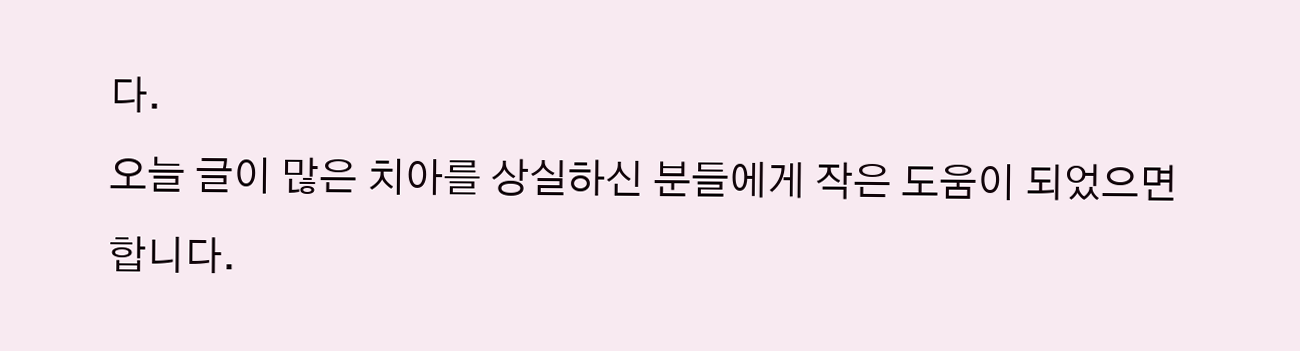다.
오늘 글이 많은 치아를 상실하신 분들에게 작은 도움이 되었으면 합니다.